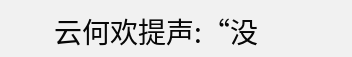云何欢提声:“没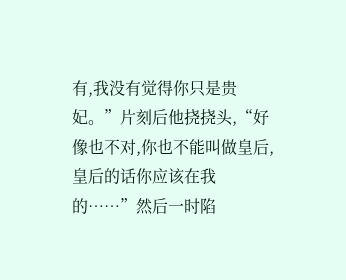有,我没有觉得你只是贵妃。”片刻后他挠挠头,“好像也不对,你也不能叫做皇后,皇后的话你应该在我的……”然后一时陷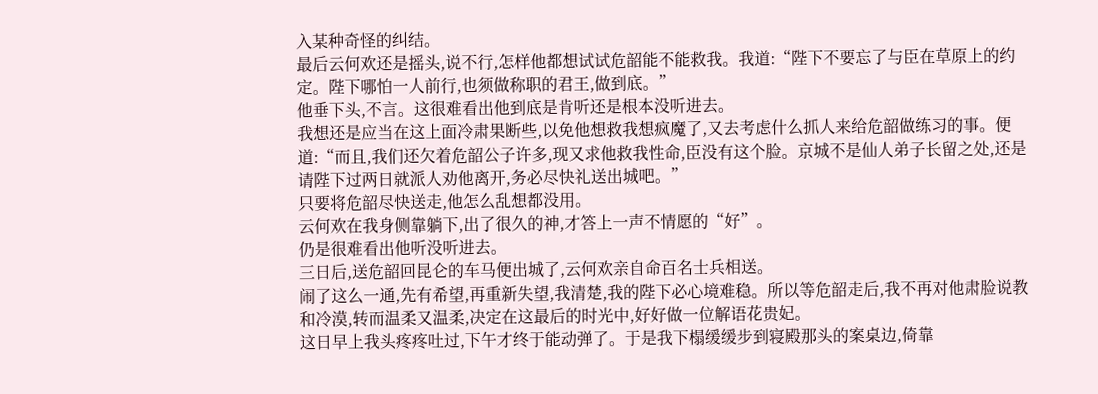入某种奇怪的纠结。
最后云何欢还是摇头,说不行,怎样他都想试试危韶能不能救我。我道:“陛下不要忘了与臣在草原上的约定。陛下哪怕一人前行,也须做称职的君王,做到底。”
他垂下头,不言。这很难看出他到底是肯听还是根本没听进去。
我想还是应当在这上面冷肃果断些,以免他想救我想疯魔了,又去考虑什么抓人来给危韶做练习的事。便道:“而且,我们还欠着危韶公子许多,现又求他救我性命,臣没有这个脸。京城不是仙人弟子长留之处,还是请陛下过两日就派人劝他离开,务必尽快礼送出城吧。”
只要将危韶尽快送走,他怎么乱想都没用。
云何欢在我身侧靠躺下,出了很久的神,才答上一声不情愿的“好”。
仍是很难看出他听没听进去。
三日后,送危韶回昆仑的车马便出城了,云何欢亲自命百名士兵相送。
闹了这么一通,先有希望,再重新失望,我清楚,我的陛下必心境难稳。所以等危韶走后,我不再对他肃脸说教和冷漠,转而温柔又温柔,决定在这最后的时光中,好好做一位解语花贵妃。
这日早上我头疼疼吐过,下午才终于能动弹了。于是我下榻缓缓步到寝殿那头的案桌边,倚靠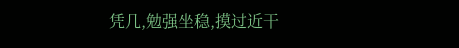凭几,勉强坐稳,摸过近干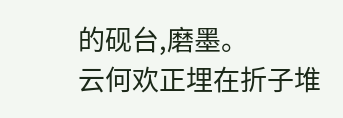的砚台,磨墨。
云何欢正埋在折子堆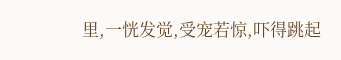里,一恍发觉,受宠若惊,吓得跳起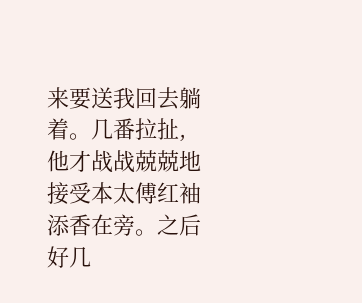来要送我回去躺着。几番拉扯,他才战战兢兢地接受本太傅红袖添香在旁。之后好几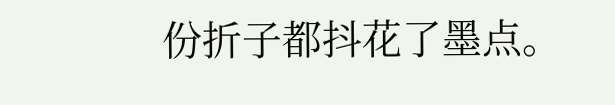份折子都抖花了墨点。